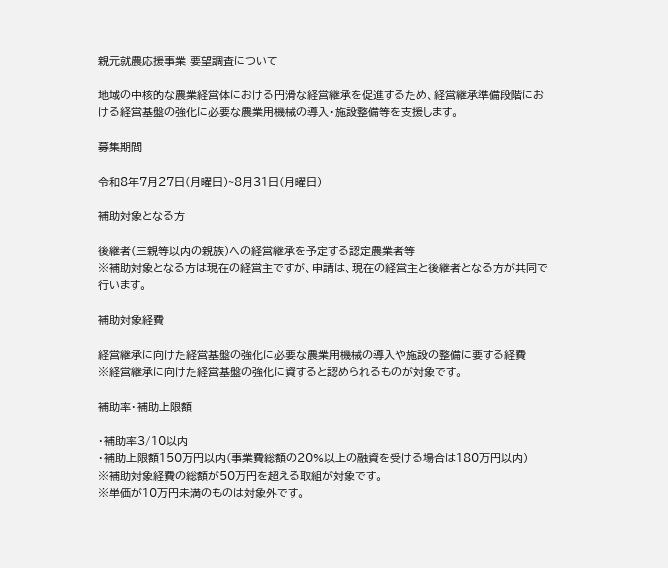親元就農応援事業 要望調査について

地域の中核的な農業経営体における円滑な経営継承を促進するため、経営継承準備段階における経営基盤の強化に必要な農業用機械の導入・施設整備等を支援します。

募集期間

令和8年7月27日(月曜日)~8月31日(月曜日)

補助対象となる方

後継者(三親等以内の親族)への経営継承を予定する認定農業者等
※補助対象となる方は現在の経営主ですが、申請は、現在の経営主と後継者となる方が共同で行います。

補助対象経費

経営継承に向けた経営基盤の強化に必要な農業用機械の導入や施設の整備に要する経費
※経営継承に向けた経営基盤の強化に資すると認められるものが対象です。

補助率・補助上限額

・補助率3/10以内
・補助上限額150万円以内(事業費総額の20%以上の融資を受ける場合は180万円以内)
※補助対象経費の総額が50万円を超える取組が対象です。
※単価が10万円未満のものは対象外です。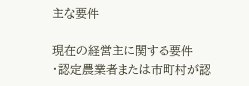主な要件

現在の経営主に関する要件
・認定農業者または市町村が認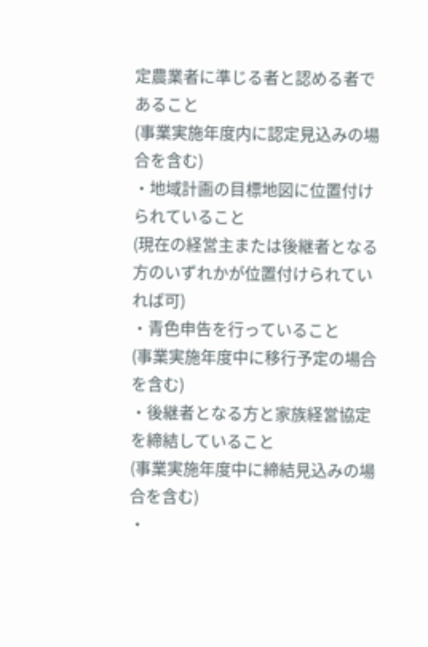定農業者に準じる者と認める者であること
(事業実施年度内に認定見込みの場合を含む)
・地域計画の目標地図に位置付けられていること
(現在の経営主または後継者となる方のいずれかが位置付けられていれば可)
・青色申告を行っていること
(事業実施年度中に移行予定の場合を含む)
・後継者となる方と家族経営協定を締結していること
(事業実施年度中に締結見込みの場合を含む)
・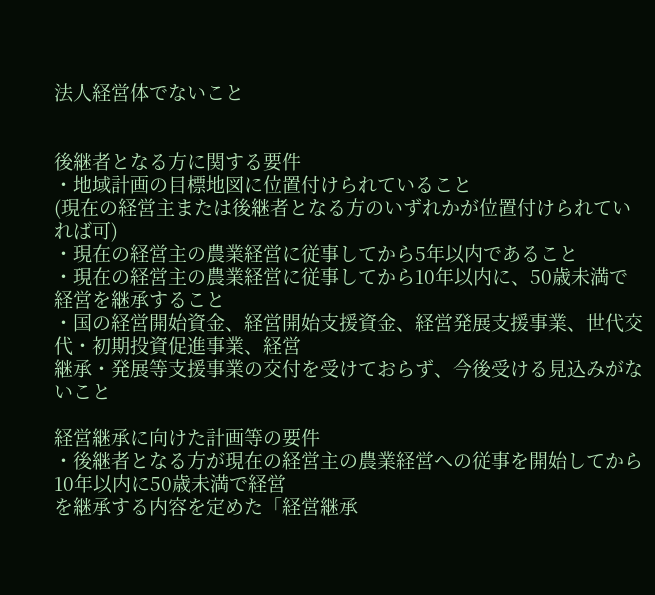法人経営体でないこと


後継者となる方に関する要件
・地域計画の目標地図に位置付けられていること
(現在の経営主または後継者となる方のいずれかが位置付けられていれば可)
・現在の経営主の農業経営に従事してから5年以内であること
・現在の経営主の農業経営に従事してから10年以内に、50歳未満で経営を継承すること
・国の経営開始資金、経営開始支援資金、経営発展支援事業、世代交代・初期投資促進事業、経営
継承・発展等支援事業の交付を受けておらず、今後受ける見込みがないこと

経営継承に向けた計画等の要件
・後継者となる方が現在の経営主の農業経営への従事を開始してから10年以内に50歳未満で経営
を継承する内容を定めた「経営継承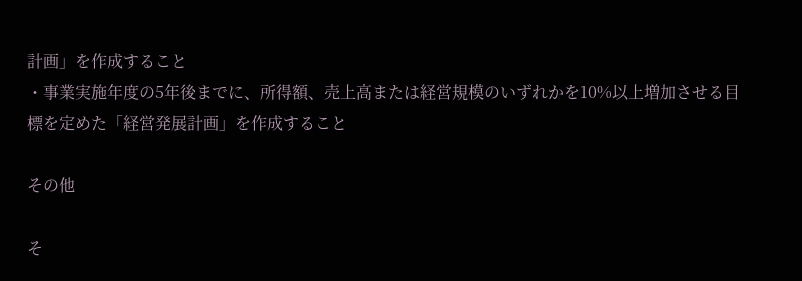計画」を作成すること
・事業実施年度の5年後までに、所得額、売上高または経営規模のいずれかを10%以上増加させる目
標を定めた「経営発展計画」を作成すること

その他

そ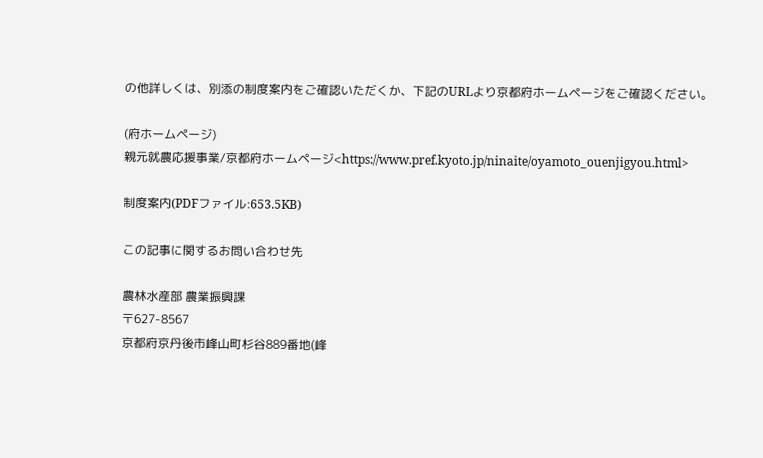の他詳しくは、別添の制度案内をご確認いただくか、下記のURLより京都府ホームページをご確認ください。

(府ホームページ)
親元就農応援事業/京都府ホームページ<https://www.pref.kyoto.jp/ninaite/oyamoto_ouenjigyou.html>

制度案内(PDFファイル:653.5KB)

この記事に関するお問い合わせ先

農林水産部 農業振興課
〒627-8567
京都府京丹後市峰山町杉谷889番地(峰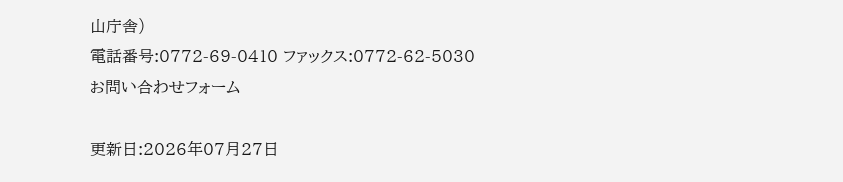山庁舎)
電話番号:0772-69-0410 ファックス:0772-62-5030
お問い合わせフォーム

更新日:2026年07月27日